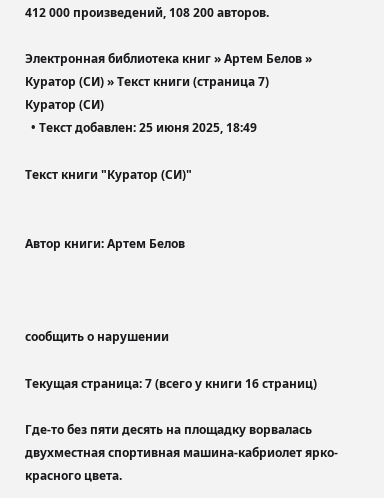412 000 произведений, 108 200 авторов.

Электронная библиотека книг » Артем Белов » Куратор (СИ) » Текст книги (страница 7)
Куратор (СИ)
  • Текст добавлен: 25 июня 2025, 18:49

Текст книги "Куратор (СИ)"


Автор книги: Артем Белов



сообщить о нарушении

Текущая страница: 7 (всего у книги 16 страниц)

Где-то без пяти десять на площадку ворвалась двухместная спортивная машина-кабриолет ярко-красного цвета.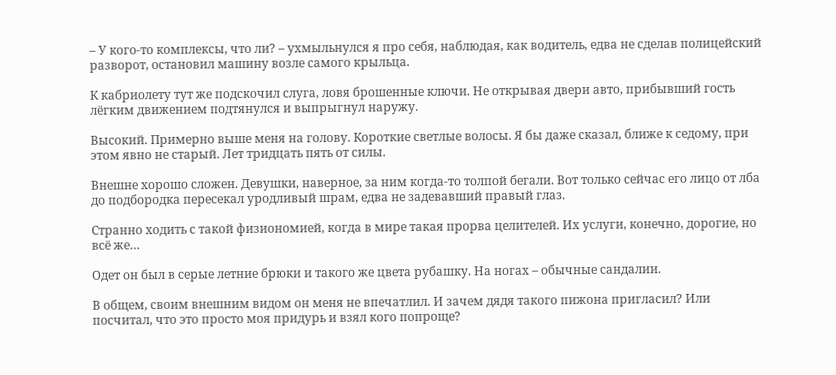– У кого-то комплексы, что ли? – ухмыльнулся я про себя, наблюдая, как водитель, едва не сделав полицейский разворот, остановил машину возле самого крыльца.

К кабриолету тут же подскочил слуга, ловя брошенные ключи. Не открывая двери авто, прибывший гость лёгким движением подтянулся и выпрыгнул наружу.

Высокий. Примерно выше меня на голову. Короткие светлые волосы. Я бы даже сказал, ближе к седому, при этом явно не старый. Лет тридцать пять от силы.

Внешне хорошо сложен. Девушки, наверное, за ним когда-то толпой бегали. Вот только сейчас его лицо от лба до подбородка пересекал уродливый шрам, едва не задевавший правый глаз.

Странно ходить с такой физиономией, когда в мире такая прорва целителей. Их услуги, конечно, дорогие, но всё же…

Одет он был в серые летние брюки и такого же цвета рубашку. На ногах – обычные сандалии.

В общем, своим внешним видом он меня не впечатлил. И зачем дядя такого пижона пригласил? Или посчитал, что это просто моя придурь и взял кого попроще?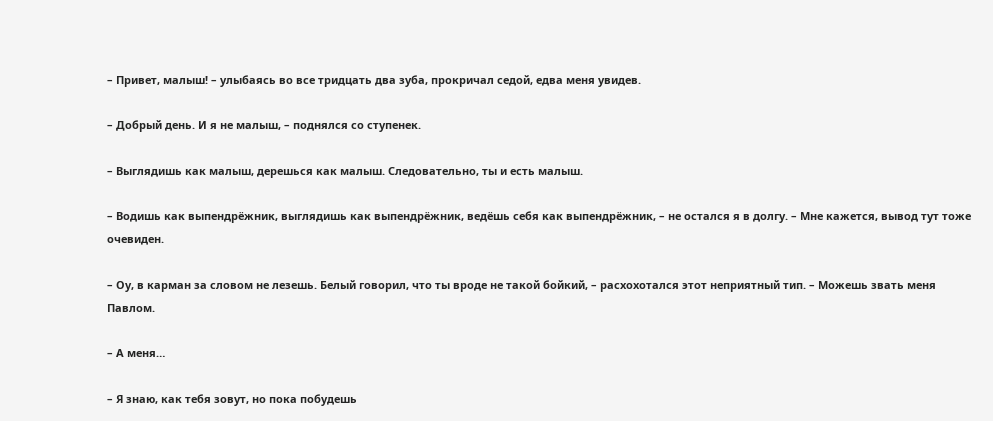– Привет, малыш! – улыбаясь во все тридцать два зуба, прокричал седой, едва меня увидев.

– Добрый день. И я не малыш, – поднялся со ступенек.

– Выглядишь как малыш, дерешься как малыш. Следовательно, ты и есть малыш.

– Водишь как выпендрёжник, выглядишь как выпендрёжник, ведёшь себя как выпендрёжник, – не остался я в долгу. – Мне кажется, вывод тут тоже очевиден.

– Оу, в карман за словом не лезешь. Белый говорил, что ты вроде не такой бойкий, – расхохотался этот неприятный тип. – Можешь звать меня Павлом.

– А меня…

– Я знаю, как тебя зовут, но пока побудешь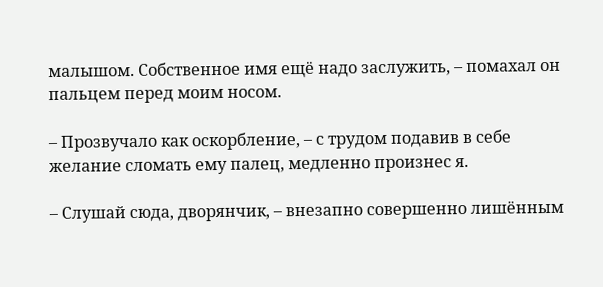малышом. Собственное имя ещё надо заслужить, – помахал он пальцем перед моим носом.

– Прозвучало как оскорбление, – с трудом подавив в себе желание сломать ему палец, медленно произнес я.

– Слушай сюда, дворянчик, – внезапно совершенно лишённым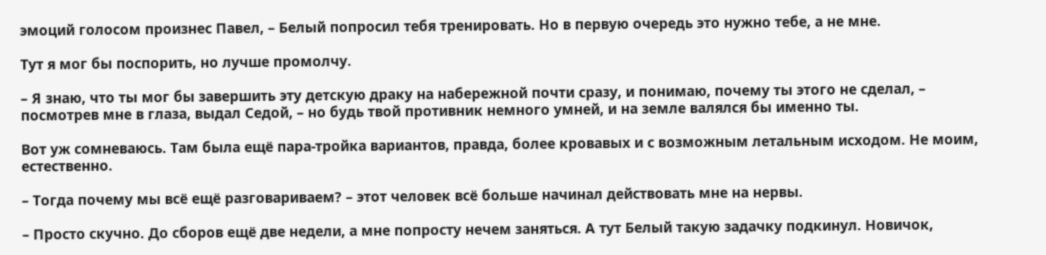эмоций голосом произнес Павел, – Белый попросил тебя тренировать. Но в первую очередь это нужно тебе, а не мне.

Тут я мог бы поспорить, но лучше промолчу.

– Я знаю, что ты мог бы завершить эту детскую драку на набережной почти сразу, и понимаю, почему ты этого не сделал, – посмотрев мне в глаза, выдал Седой, – но будь твой противник немного умней, и на земле валялся бы именно ты.

Вот уж сомневаюсь. Там была ещё пара-тройка вариантов, правда, более кровавых и с возможным летальным исходом. Не моим, естественно.

– Тогда почему мы всё ещё разговариваем? – этот человек всё больше начинал действовать мне на нервы.

– Просто скучно. До сборов ещё две недели, а мне попросту нечем заняться. А тут Белый такую задачку подкинул. Новичок,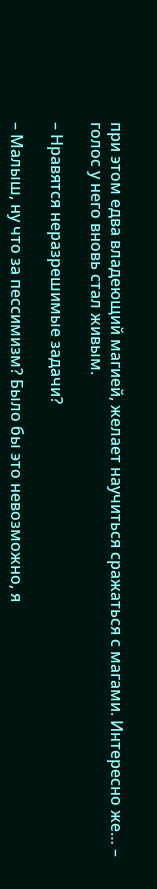при этом едва владеющий магией, желает научиться сражаться с магами. Интересно же… – голос у него вновь стал живым.

– Нравятся неразрешимые задачи?

– Малыш, ну что за пессимизм? Было бы это невозможно, я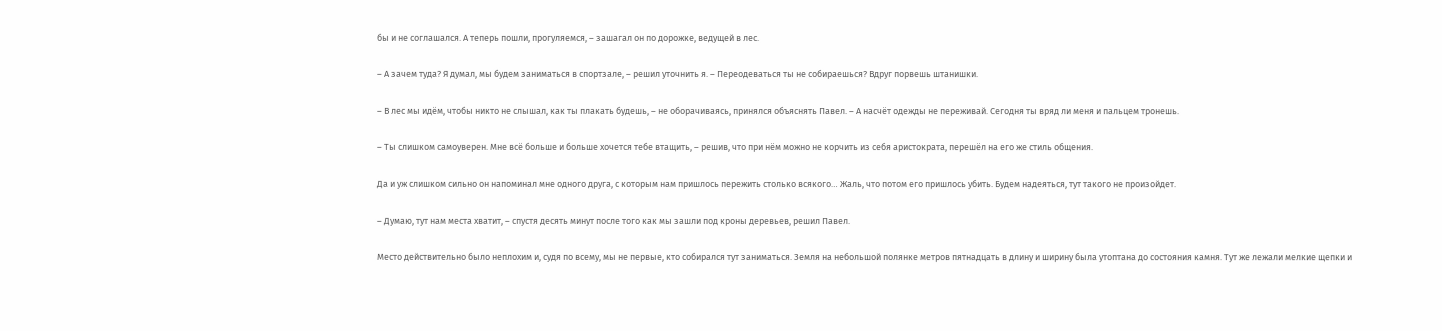бы и не соглашался. А теперь пошли, прогуляемся, – зашагал он по дорожке, ведущей в лес.

– А зачем туда? Я думал, мы будем заниматься в спортзале, – решил уточнить я. – Переодеваться ты не собираешься? Вдруг порвешь штанишки.

– В лес мы идём, чтобы никто не слышал, как ты плакать будешь, – не оборачиваясь, принялся объяснять Павел. – А насчёт одежды не переживай. Сегодня ты вряд ли меня и пальцем тронешь.

– Ты слишком самоуверен. Мне всё больше и больше хочется тебе втащить, – решив, что при нём можно не корчить из себя аристократа, перешёл на его же стиль общения.

Да и уж слишком сильно он напоминал мне одного друга, с которым нам пришлось пережить столько всякого… Жаль, что потом его пришлось убить. Будем надеяться, тут такого не произойдет.

– Думаю, тут нам места хватит, – спустя десять минут после того как мы зашли под кроны деревьев, решил Павел.

Место действительно было неплохим и, судя по всему, мы не первые, кто собирался тут заниматься. Земля на небольшой полянке метров пятнадцать в длину и ширину была утоптана до состояния камня. Тут же лежали мелкие щепки и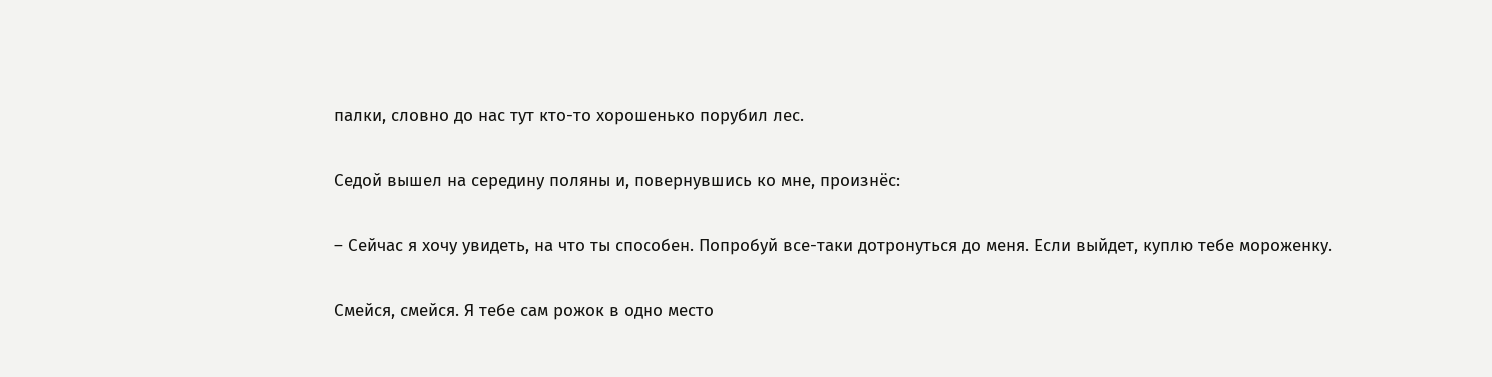палки, словно до нас тут кто-то хорошенько порубил лес.

Седой вышел на середину поляны и, повернувшись ко мне, произнёс:

– Сейчас я хочу увидеть, на что ты способен. Попробуй все-таки дотронуться до меня. Если выйдет, куплю тебе мороженку.

Смейся, смейся. Я тебе сам рожок в одно место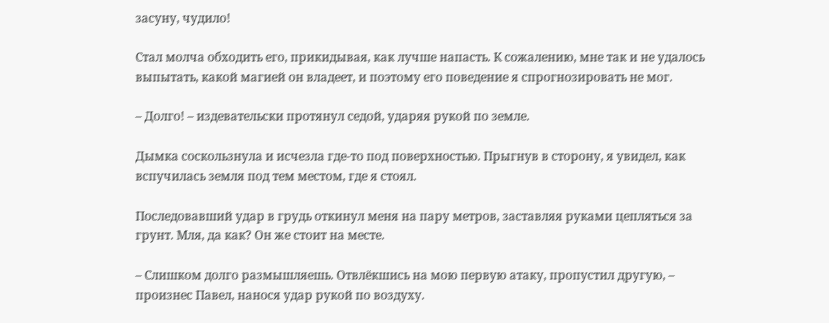засуну, чудило!

Стал молча обходить его, прикидывая, как лучше напасть. К сожалению, мне так и не удалось выпытать, какой магией он владеет, и поэтому его поведение я спрогнозировать не мог.

– Долго! – издевательски протянул седой, ударяя рукой по земле.

Дымка соскользнула и исчезла где-то под поверхностью. Прыгнув в сторону, я увидел, как вспучилась земля под тем местом, где я стоял.

Последовавший удар в грудь откинул меня на пару метров, заставляя руками цепляться за грунт. Мля, да как? Он же стоит на месте.

– Слишком долго размышляешь. Отвлёкшись на мою первую атаку, пропустил другую, – произнес Павел, нанося удар рукой по воздуху.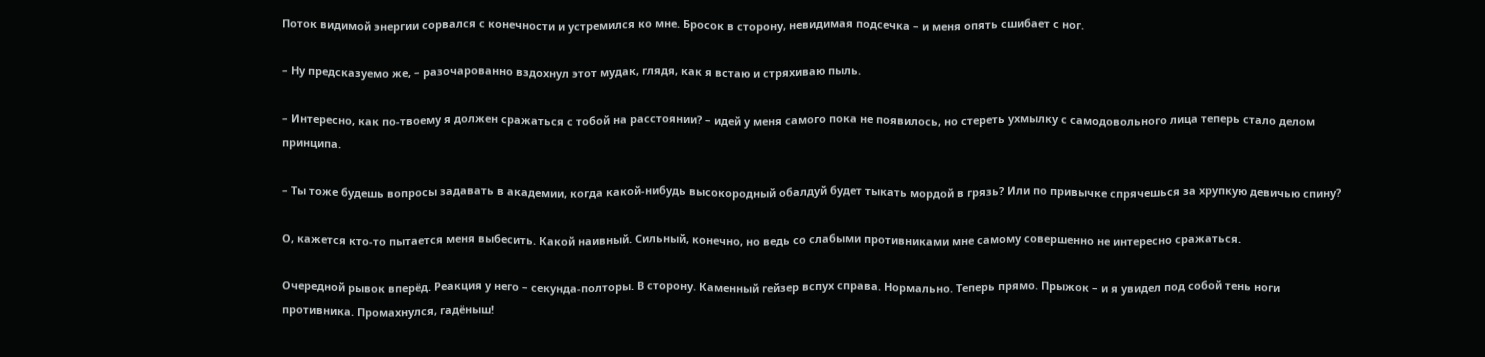Поток видимой энергии сорвался с конечности и устремился ко мне. Бросок в сторону, невидимая подсечка – и меня опять сшибает с ног.

– Ну предсказуемо же, – разочарованно вздохнул этот мудак, глядя, как я встаю и стряхиваю пыль.

– Интересно, как по-твоему я должен сражаться с тобой на расстоянии? – идей у меня самого пока не появилось, но стереть ухмылку с самодовольного лица теперь стало делом принципа.

– Ты тоже будешь вопросы задавать в академии, когда какой-нибудь высокородный обалдуй будет тыкать мордой в грязь? Или по привычке спрячешься за хрупкую девичью спину?

О, кажется кто-то пытается меня выбесить. Какой наивный. Сильный, конечно, но ведь со слабыми противниками мне самому совершенно не интересно сражаться.

Очередной рывок вперёд. Реакция у него – секунда-полторы. В сторону. Каменный гейзер вспух справа. Нормально. Теперь прямо. Прыжок – и я увидел под собой тень ноги противника. Промахнулся, гадёныш!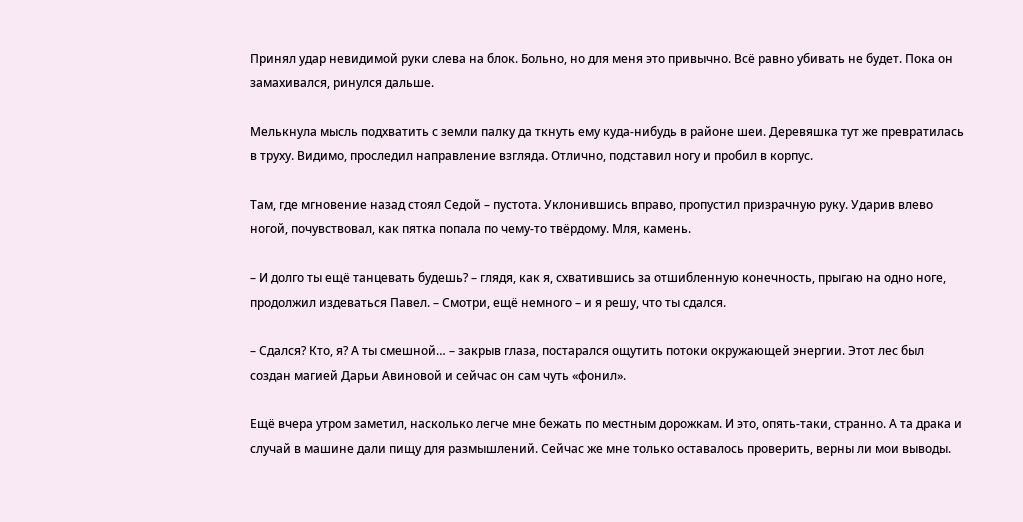Принял удар невидимой руки слева на блок. Больно, но для меня это привычно. Всё равно убивать не будет. Пока он замахивался, ринулся дальше.

Мелькнула мысль подхватить с земли палку да ткнуть ему куда-нибудь в районе шеи. Деревяшка тут же превратилась в труху. Видимо, проследил направление взгляда. Отлично, подставил ногу и пробил в корпус.

Там, где мгновение назад стоял Седой – пустота. Уклонившись вправо, пропустил призрачную руку. Ударив влево ногой, почувствовал, как пятка попала по чему-то твёрдому. Мля, камень.

– И долго ты ещё танцевать будешь? – глядя, как я, схватившись за отшибленную конечность, прыгаю на одно ноге, продолжил издеваться Павел. – Смотри, ещё немного – и я решу, что ты сдался.

– Сдался? Кто, я? А ты смешной… – закрыв глаза, постарался ощутить потоки окружающей энергии. Этот лес был создан магией Дарьи Авиновой и сейчас он сам чуть «фонил».

Ещё вчера утром заметил, насколько легче мне бежать по местным дорожкам. И это, опять-таки, странно. А та драка и случай в машине дали пищу для размышлений. Сейчас же мне только оставалось проверить, верны ли мои выводы.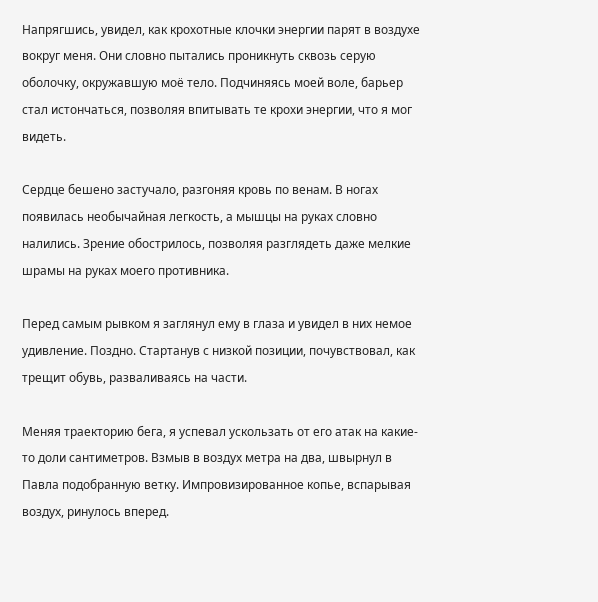Напрягшись, увидел, как крохотные клочки энергии парят в воздухе вокруг меня. Они словно пытались проникнуть сквозь серую оболочку, окружавшую моё тело. Подчиняясь моей воле, барьер стал истончаться, позволяя впитывать те крохи энергии, что я мог видеть.

Сердце бешено застучало, разгоняя кровь по венам. В ногах появилась необычайная легкость, а мышцы на руках словно налились. Зрение обострилось, позволяя разглядеть даже мелкие шрамы на руках моего противника.

Перед самым рывком я заглянул ему в глаза и увидел в них немое удивление. Поздно. Стартанув с низкой позиции, почувствовал, как трещит обувь, разваливаясь на части.

Меняя траекторию бега, я успевал ускользать от его атак на какие-то доли сантиметров. Взмыв в воздух метра на два, швырнул в Павла подобранную ветку. Импровизированное копье, вспарывая воздух, ринулось вперед.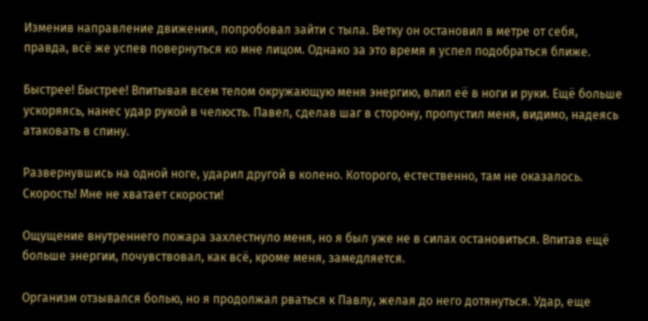Изменив направление движения, попробовал зайти с тыла. Ветку он остановил в метре от себя, правда, всё же успев повернуться ко мне лицом. Однако за это время я успел подобраться ближе.

Быстрее! Быстрее! Впитывая всем телом окружающую меня энергию, влил её в ноги и руки. Ещё больше ускоряясь, нанес удар рукой в челюсть. Павел, сделав шаг в сторону, пропустил меня, видимо, надеясь атаковать в спину.

Развернувшись на одной ноге, ударил другой в колено. Которого, естественно, там не оказалось. Скорость! Мне не хватает скорости!

Ощущение внутреннего пожара захлестнуло меня, но я был уже не в силах остановиться. Впитав ещё больше энергии, почувствовал, как всё, кроме меня, замедляется.

Организм отзывался болью, но я продолжал рваться к Павлу, желая до него дотянуться. Удар, еще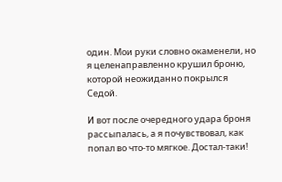один. Мои руки словно окаменели, но я целенаправленно крушил броню, которой неожиданно покрылся Седой.

И вот после очередного удара броня рассыпалась, а я почувствовал, как попал во что-то мягкое. Достал-таки!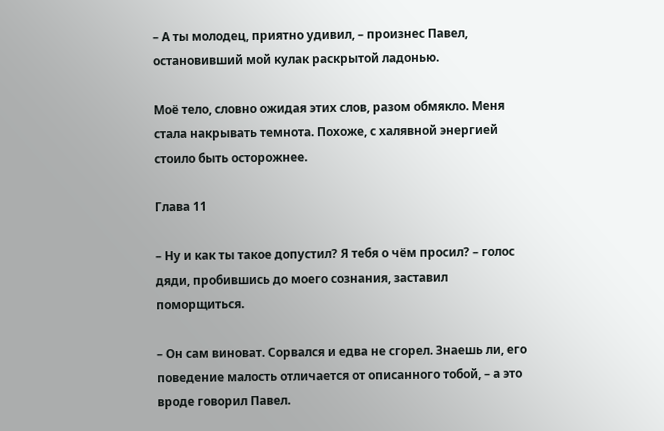– А ты молодец, приятно удивил, – произнес Павел, остановивший мой кулак раскрытой ладонью.

Моё тело, словно ожидая этих слов, разом обмякло. Меня стала накрывать темнота. Похоже, с халявной энергией стоило быть осторожнее.

Глава 11

– Ну и как ты такое допустил? Я тебя о чём просил? – голос дяди, пробившись до моего сознания, заставил поморщиться.

– Он сам виноват. Сорвался и едва не сгорел. Знаешь ли, его поведение малость отличается от описанного тобой, – а это вроде говорил Павел.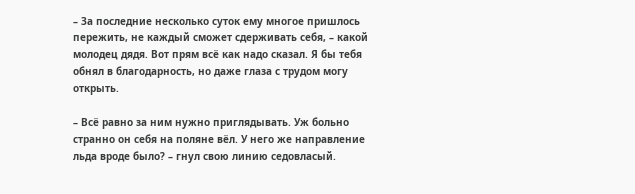– За последние несколько суток ему многое пришлось пережить, не каждый сможет сдерживать себя, – какой молодец дядя. Вот прям всё как надо сказал. Я бы тебя обнял в благодарность, но даже глаза с трудом могу открыть.

– Всё равно за ним нужно приглядывать. Уж больно странно он себя на поляне вёл. У него же направление льда вроде было? – гнул свою линию седовласый.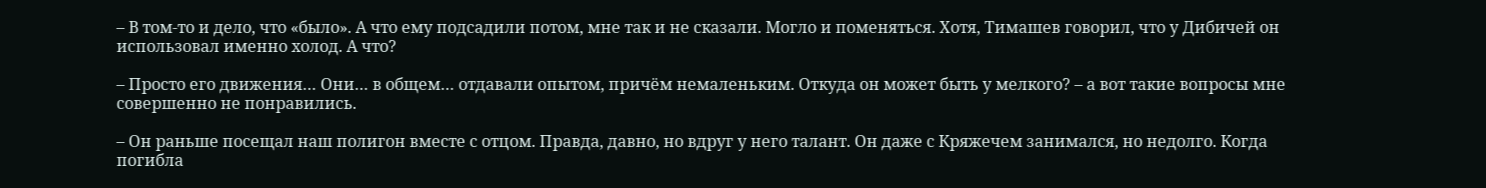– В том-то и дело, что «было». А что ему подсадили потом, мне так и не сказали. Могло и поменяться. Хотя, Тимашев говорил, что у Дибичей он использовал именно холод. А что?

– Просто его движения… Они… в общем… отдавали опытом, причём немаленьким. Откуда он может быть у мелкого? – а вот такие вопросы мне совершенно не понравились.

– Он раньше посещал наш полигон вместе с отцом. Правда, давно, но вдруг у него талант. Он даже с Кряжечем занимался, но недолго. Когда погибла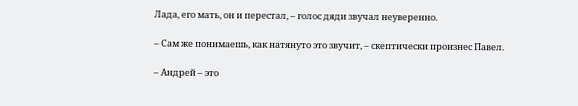Лада, его мать, он и перестал, – голос дяди звучал неуверенно.

– Сам же понимаешь, как натянуто это звучит, – скептически произнес Павел.

– Андрей – это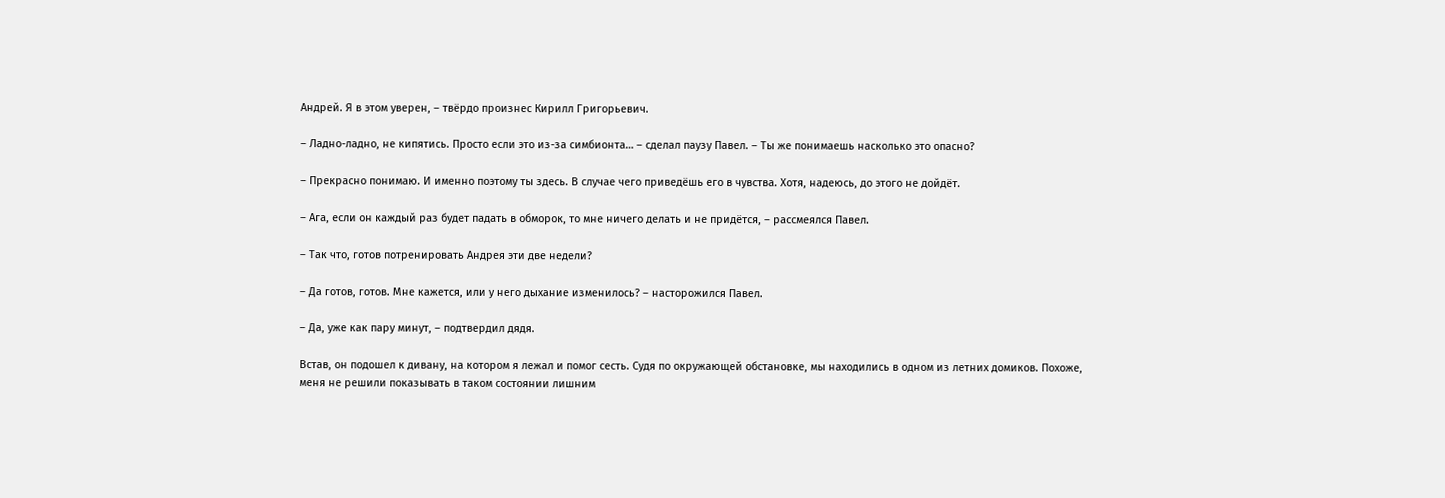Андрей. Я в этом уверен, – твёрдо произнес Кирилл Григорьевич.

– Ладно-ладно, не кипятись. Просто если это из-за симбионта… – сделал паузу Павел. – Ты же понимаешь насколько это опасно?

– Прекрасно понимаю. И именно поэтому ты здесь. В случае чего приведёшь его в чувства. Хотя, надеюсь, до этого не дойдёт.

– Ага, если он каждый раз будет падать в обморок, то мне ничего делать и не придётся, – рассмеялся Павел.

– Так что, готов потренировать Андрея эти две недели?

– Да готов, готов. Мне кажется, или у него дыхание изменилось? – насторожился Павел.

– Да, уже как пару минут, – подтвердил дядя.

Встав, он подошел к дивану, на котором я лежал и помог сесть. Судя по окружающей обстановке, мы находились в одном из летних домиков. Похоже, меня не решили показывать в таком состоянии лишним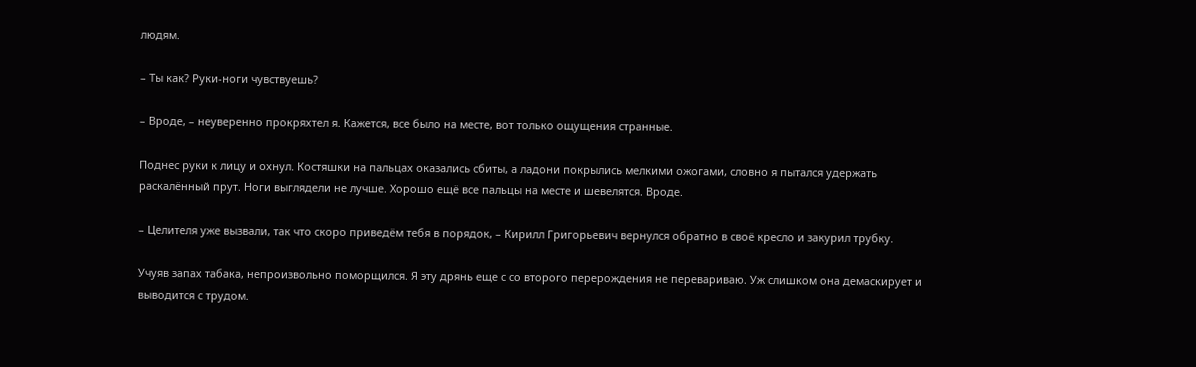людям.

– Ты как? Руки-ноги чувствуешь?

– Вроде, – неуверенно прокряхтел я. Кажется, все было на месте, вот только ощущения странные.

Поднес руки к лицу и охнул. Костяшки на пальцах оказались сбиты, а ладони покрылись мелкими ожогами, словно я пытался удержать раскалённый прут. Ноги выглядели не лучше. Хорошо ещё все пальцы на месте и шевелятся. Вроде.

– Целителя уже вызвали, так что скоро приведём тебя в порядок, – Кирилл Григорьевич вернулся обратно в своё кресло и закурил трубку.

Учуяв запах табака, непроизвольно поморщился. Я эту дрянь еще с со второго перерождения не перевариваю. Уж слишком она демаскирует и выводится с трудом.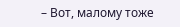– Вот, малому тоже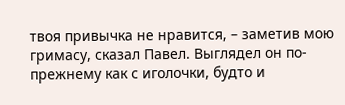твоя привычка не нравится, – заметив мою гримасу, сказал Павел. Выглядел он по-прежнему как с иголочки, будто и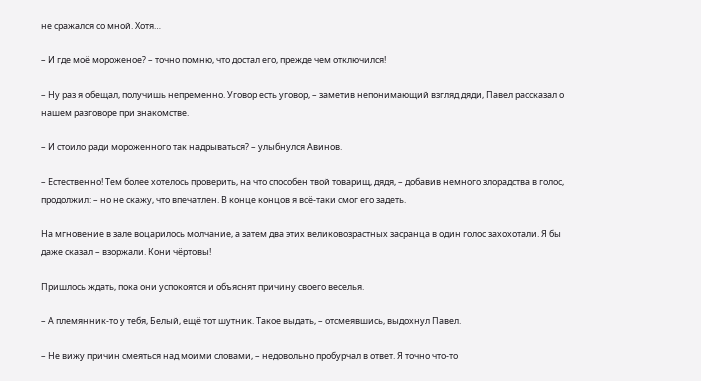не сражался со мной. Хотя…

– И где моё мороженое? – точно помню, что достал его, прежде чем отключился!

– Ну раз я обещал, получишь непременно. Уговор есть уговор, – заметив непонимающий взгляд дяди, Павел рассказал о нашем разговоре при знакомстве.

– И стоило ради мороженного так надрываться? – улыбнулся Авинов.

– Естественно! Тем более хотелось проверить, на что способен твой товарищ, дядя, – добавив немного злорадства в голос, продолжил: – но не скажу, что впечатлен. В конце концов я всё-таки смог его задеть.

На мгновение в зале воцарилось молчание, а затем два этих великовозрастных засранца в один голос захохотали. Я бы даже сказал – взоржали. Кони чёртовы!

Пришлось ждать, пока они успокоятся и объяснят причину своего веселья.

– А племянник-то у тебя, Белый, ещё тот шутник. Такое выдать, – отсмеявшись, выдохнул Павел.

– Не вижу причин смеяться над моими словами, – недовольно пробурчал в ответ. Я точно что-то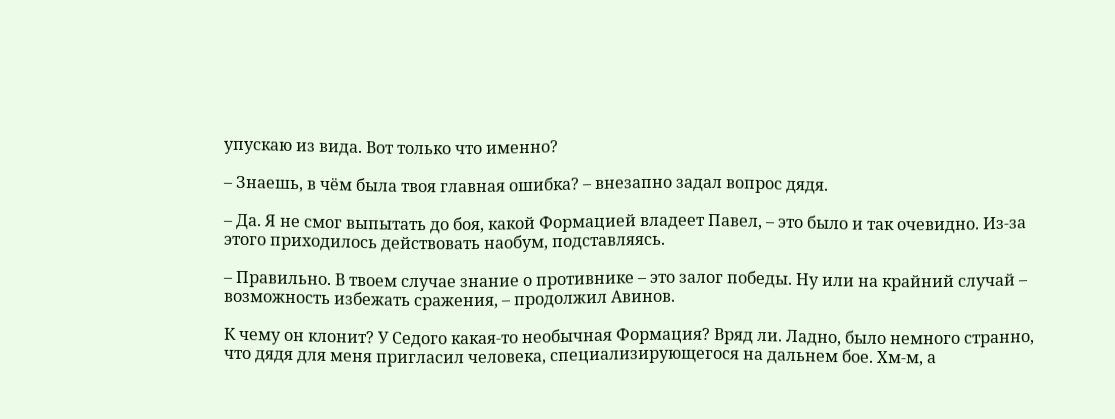упускаю из вида. Вот только что именно?

– Знаешь, в чём была твоя главная ошибка? – внезапно задал вопрос дядя.

– Да. Я не смог выпытать до боя, какой Формацией владеет Павел, – это было и так очевидно. Из-за этого приходилось действовать наобум, подставляясь.

– Правильно. В твоем случае знание о противнике – это залог победы. Ну или на крайний случай – возможность избежать сражения, – продолжил Авинов.

К чему он клонит? У Седого какая-то необычная Формация? Вряд ли. Ладно, было немного странно, что дядя для меня пригласил человека, специализирующегося на дальнем бое. Хм-м, а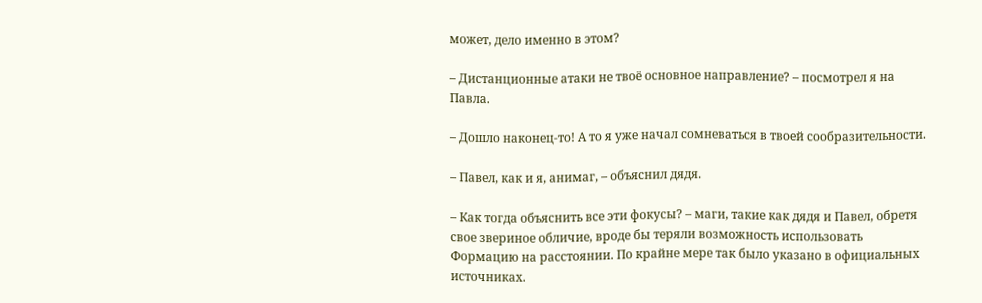может, дело именно в этом?

– Дистанционные атаки не твоё основное направление? – посмотрел я на Павла.

– Дошло наконец-то! А то я уже начал сомневаться в твоей сообразительности.

– Павел, как и я, анимаг, – объяснил дядя.

– Как тогда объяснить все эти фокусы? – маги, такие как дядя и Павел, обретя свое звериное обличие, вроде бы теряли возможность использовать Формацию на расстоянии. По крайне мере так было указано в официальных источниках.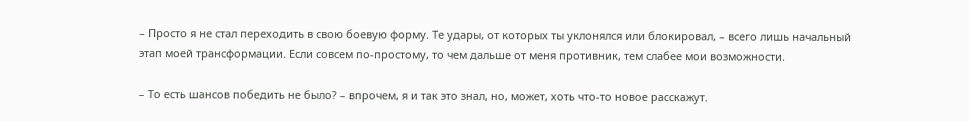– Просто я не стал переходить в свою боевую форму. Те удары, от которых ты уклонялся или блокировал, – всего лишь начальный этап моей трансформации. Если совсем по-простому, то чем дальше от меня противник, тем слабее мои возможности.

– То есть шансов победить не было? – впрочем, я и так это знал, но, может, хоть что-то новое расскажут.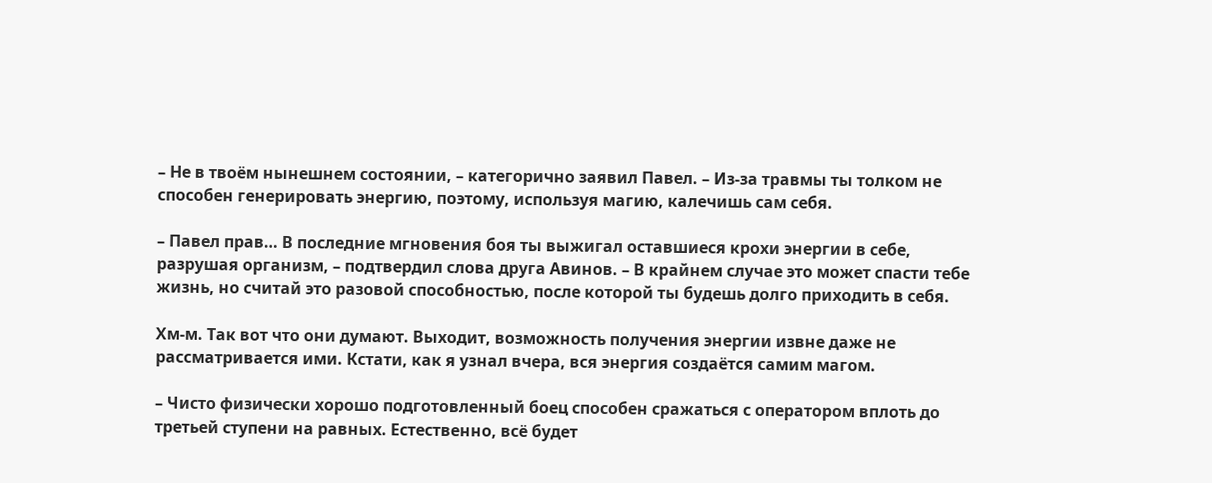– Не в твоём нынешнем состоянии, – категорично заявил Павел. – Из-за травмы ты толком не способен генерировать энергию, поэтому, используя магию, калечишь сам себя.

– Павел прав… В последние мгновения боя ты выжигал оставшиеся крохи энергии в себе, разрушая организм, – подтвердил слова друга Авинов. – В крайнем случае это может спасти тебе жизнь, но считай это разовой способностью, после которой ты будешь долго приходить в себя.

Хм-м. Так вот что они думают. Выходит, возможность получения энергии извне даже не рассматривается ими. Кстати, как я узнал вчера, вся энергия создаётся самим магом.

– Чисто физически хорошо подготовленный боец способен сражаться с оператором вплоть до третьей ступени на равных. Естественно, всё будет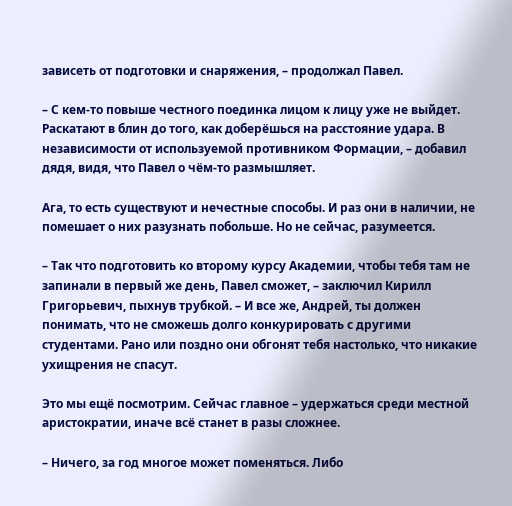зависеть от подготовки и снаряжения, – продолжал Павел.

– С кем-то повыше честного поединка лицом к лицу уже не выйдет. Раскатают в блин до того, как доберёшься на расстояние удара. В независимости от используемой противником Формации, – добавил дядя, видя, что Павел о чём-то размышляет.

Ага, то есть существуют и нечестные способы. И раз они в наличии, не помешает о них разузнать побольше. Но не сейчас, разумеется.

– Так что подготовить ко второму курсу Академии, чтобы тебя там не запинали в первый же день, Павел сможет, – заключил Кирилл Григорьевич, пыхнув трубкой. – И все же, Андрей, ты должен понимать, что не сможешь долго конкурировать с другими студентами. Рано или поздно они обгонят тебя настолько, что никакие ухищрения не спасут.

Это мы ещё посмотрим. Сейчас главное – удержаться среди местной аристократии, иначе всё станет в разы сложнее.

– Ничего, за год многое может поменяться. Либо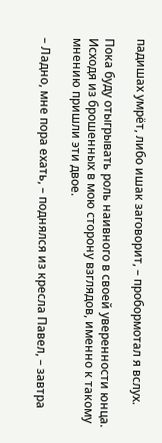падишах умрёт, либо ишак заговорит, – пробормотал я вслух.

Пока буду отыгрывать роль наивного в своей уверенности юнца. Исходя из брошенных в мою сторону взглядов, именно к такому мнению пришли эти двое.

– Ладно, мне пора ехать, – поднялся из кресла Павел, – завтра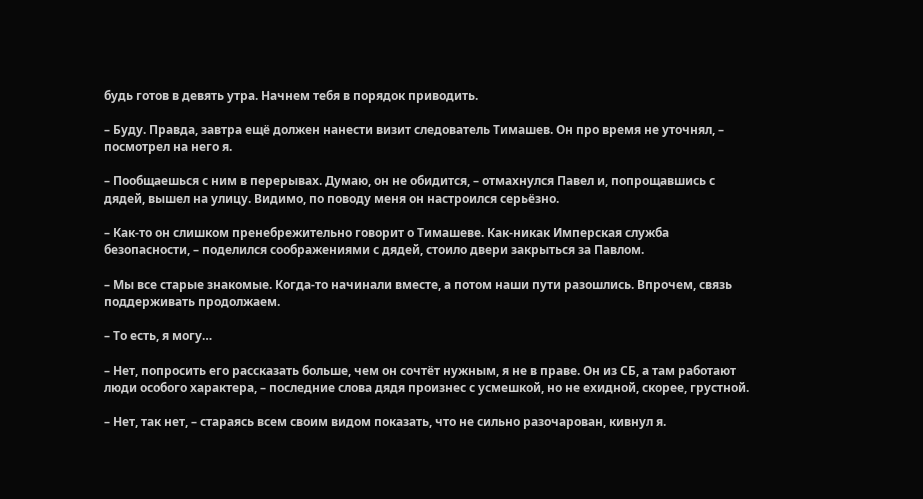будь готов в девять утра. Начнем тебя в порядок приводить.

– Буду. Правда, завтра ещё должен нанести визит следователь Тимашев. Он про время не уточнял, – посмотрел на него я.

– Пообщаешься с ним в перерывах. Думаю, он не обидится, – отмахнулся Павел и, попрощавшись с дядей, вышел на улицу. Видимо, по поводу меня он настроился серьёзно.

– Как-то он слишком пренебрежительно говорит о Тимашеве. Как-никак Имперская служба безопасности, – поделился соображениями с дядей, стоило двери закрыться за Павлом.

– Мы все старые знакомые. Когда-то начинали вместе, а потом наши пути разошлись. Впрочем, связь поддерживать продолжаем.

– То есть, я могу…

– Нет, попросить его рассказать больше, чем он сочтёт нужным, я не в праве. Он из СБ, а там работают люди особого характера, – последние слова дядя произнес с усмешкой, но не ехидной, скорее, грустной.

– Нет, так нет, – стараясь всем своим видом показать, что не сильно разочарован, кивнул я.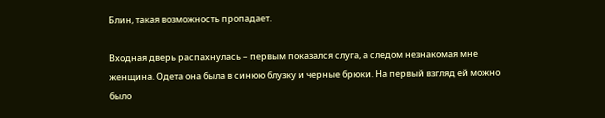Блин, такая возможность пропадает.

Входная дверь распахнулась – первым показался слуга, а следом незнакомая мне женщина. Одета она была в синюю блузку и черные брюки. На первый взгляд ей можно было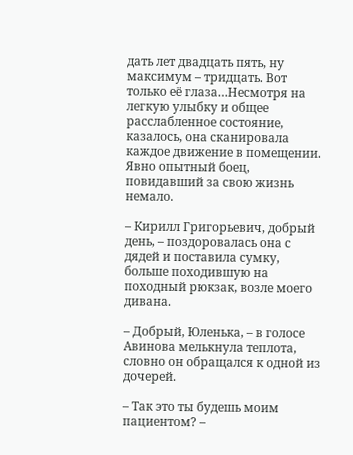дать лет двадцать пять, ну максимум – тридцать. Вот только её глаза…Несмотря на легкую улыбку и общее расслабленное состояние, казалось, она сканировала каждое движение в помещении. Явно опытный боец, повидавший за свою жизнь немало.

– Кирилл Григорьевич, добрый день, – поздоровалась она с дядей и поставила сумку, больше походившую на походный рюкзак, возле моего дивана.

– Добрый, Юленька, – в голосе Авинова мелькнула теплота, словно он обращался к одной из дочерей.

– Так это ты будешь моим пациентом? –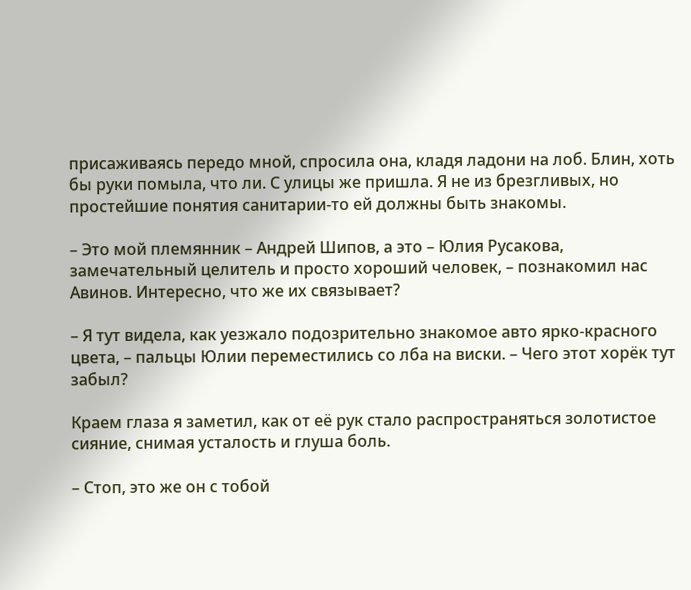присаживаясь передо мной, спросила она, кладя ладони на лоб. Блин, хоть бы руки помыла, что ли. С улицы же пришла. Я не из брезгливых, но простейшие понятия санитарии-то ей должны быть знакомы.

– Это мой племянник – Андрей Шипов, а это – Юлия Русакова, замечательный целитель и просто хороший человек, – познакомил нас Авинов. Интересно, что же их связывает?

– Я тут видела, как уезжало подозрительно знакомое авто ярко-красного цвета, – пальцы Юлии переместились со лба на виски. – Чего этот хорёк тут забыл?

Краем глаза я заметил, как от её рук стало распространяться золотистое сияние, снимая усталость и глуша боль.

– Стоп, это же он с тобой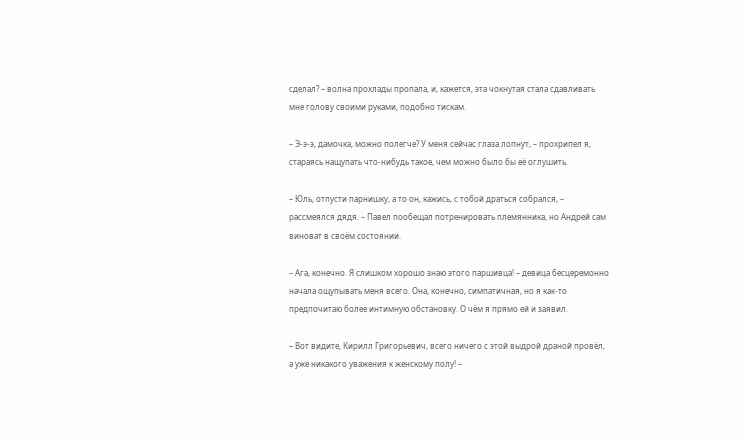сделал? – волна прохлады пропала, и, кажется, эта чокнутая стала сдавливать мне голову своими руками, подобно тискам.

– Э-э-э, дамочка, можно полегче? У меня сейчас глаза лопнут, – прохрипел я, стараясь нащупать что-нибудь такое, чем можно было бы её оглушить.

– Юль, отпусти парнишку, а то он, кажись, с тобой драться собрался, – рассмеялся дядя. – Павел пообещал потренировать племянника, но Андрей сам виноват в своём состоянии.

– Ага, конечно. Я слишком хорошо знаю этого паршивца! – девица бесцеремонно начала ощупывать меня всего. Она, конечно, симпатичная, но я как-то предпочитаю более интимную обстановку. О чём я прямо ей и заявил.

– Вот видите, Кирилл Григорьевич, всего ничего с этой выдрой драной провёл, а уже никакого уважения к женскому полу! –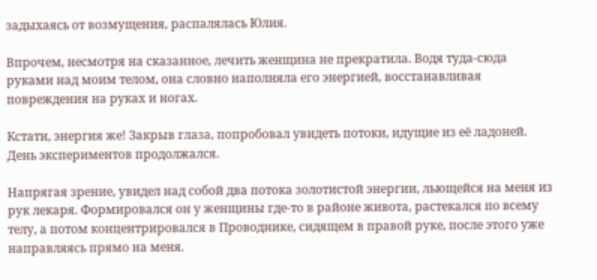задыхаясь от возмущения, распалялась Юлия.

Впрочем, несмотря на сказанное, лечить женщина не прекратила. Водя туда-сюда руками над моим телом, она словно наполняла его энергией, восстанавливая повреждения на руках и ногах.

Кстати, энергия же! Закрыв глаза, попробовал увидеть потоки, идущие из её ладоней. День экспериментов продолжался.

Напрягая зрение, увидел над собой два потока золотистой энергии, льющейся на меня из рук лекаря. Формировался он у женщины где-то в районе живота, растекался по всему телу, а потом концентрировался в Проводнике, сидящем в правой руке, после этого уже направляясь прямо на меня.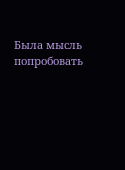Была мысль попробовать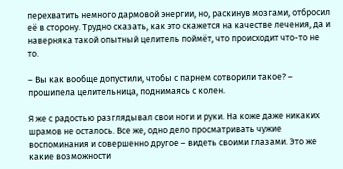перехватить немного дармовой энергии, но, раскинув мозгами, отбросил её в сторону. Трудно сказать, как это скажется на качестве лечения, да и наверняка такой опытный целитель поймёт, что происходит что-то не то.

– Вы как вообще допустили, чтобы с парнем сотворили такое? – прошипела целительница, поднимаясь с колен.

Я же с радостью разглядывал свои ноги и руки. На коже даже никаких шрамов не осталось. Все же, одно дело просматривать чужие воспоминания и совершенно другое – видеть своими глазами. Это же какие возможности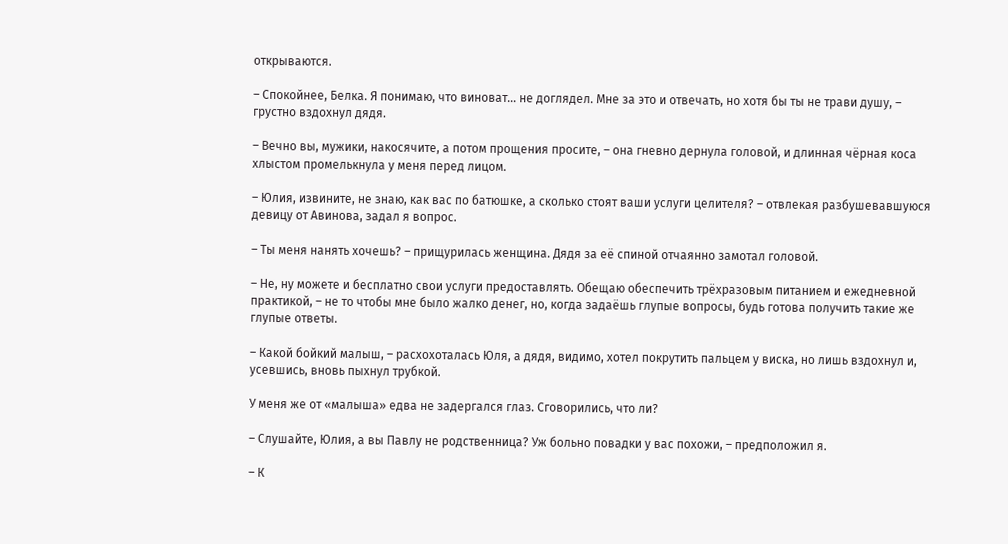открываются.

– Спокойнее, Белка. Я понимаю, что виноват… не доглядел. Мне за это и отвечать, но хотя бы ты не трави душу, – грустно вздохнул дядя.

– Вечно вы, мужики, накосячите, а потом прощения просите, – она гневно дернула головой, и длинная чёрная коса хлыстом промелькнула у меня перед лицом.

– Юлия, извините, не знаю, как вас по батюшке, а сколько стоят ваши услуги целителя? – отвлекая разбушевавшуюся девицу от Авинова, задал я вопрос.

– Ты меня нанять хочешь? – прищурилась женщина. Дядя за её спиной отчаянно замотал головой.

– Не, ну можете и бесплатно свои услуги предоставлять. Обещаю обеспечить трёхразовым питанием и ежедневной практикой, – не то чтобы мне было жалко денег, но, когда задаёшь глупые вопросы, будь готова получить такие же глупые ответы.

– Какой бойкий малыш, – расхохоталась Юля, а дядя, видимо, хотел покрутить пальцем у виска, но лишь вздохнул и, усевшись, вновь пыхнул трубкой.

У меня же от «малыша» едва не задергался глаз. Сговорились, что ли?

– Слушайте, Юлия, а вы Павлу не родственница? Уж больно повадки у вас похожи, – предположил я.

– К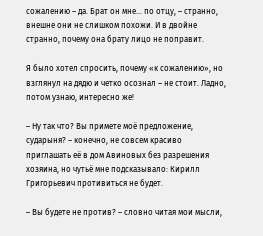сожалению – да. Брат он мне… по отцу, – странно, внешне они не слишком похожи. И в двойне странно, почему она брату лицо не поправит.

Я было хотел спросить, почему «к сожалению», но взглянул на дядю и четко осознал – не стоит. Ладно, потом узнаю, интересно же!

– Ну так что? Вы примете моё предложение, сударыня? – конечно, не совсем красиво приглашать её в дом Авиновых без разрешения хозяина, но чутьё мне подсказывало: Кирилл Григорьевич противиться не будет.

– Вы будете не против? – словно читая мои мысли,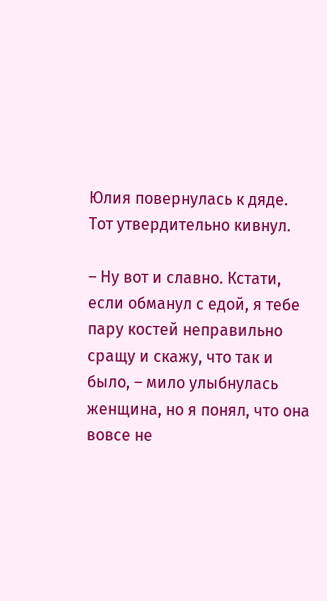Юлия повернулась к дяде. Тот утвердительно кивнул.

– Ну вот и славно. Кстати, если обманул с едой, я тебе пару костей неправильно сращу и скажу, что так и было, – мило улыбнулась женщина, но я понял, что она вовсе не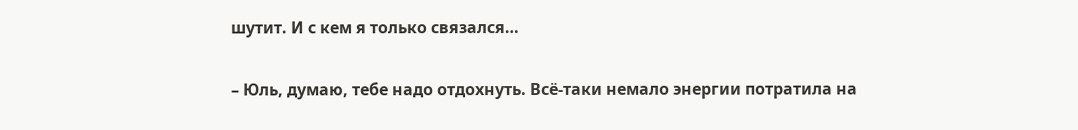шутит. И с кем я только связался…

– Юль, думаю, тебе надо отдохнуть. Всё-таки немало энергии потратила на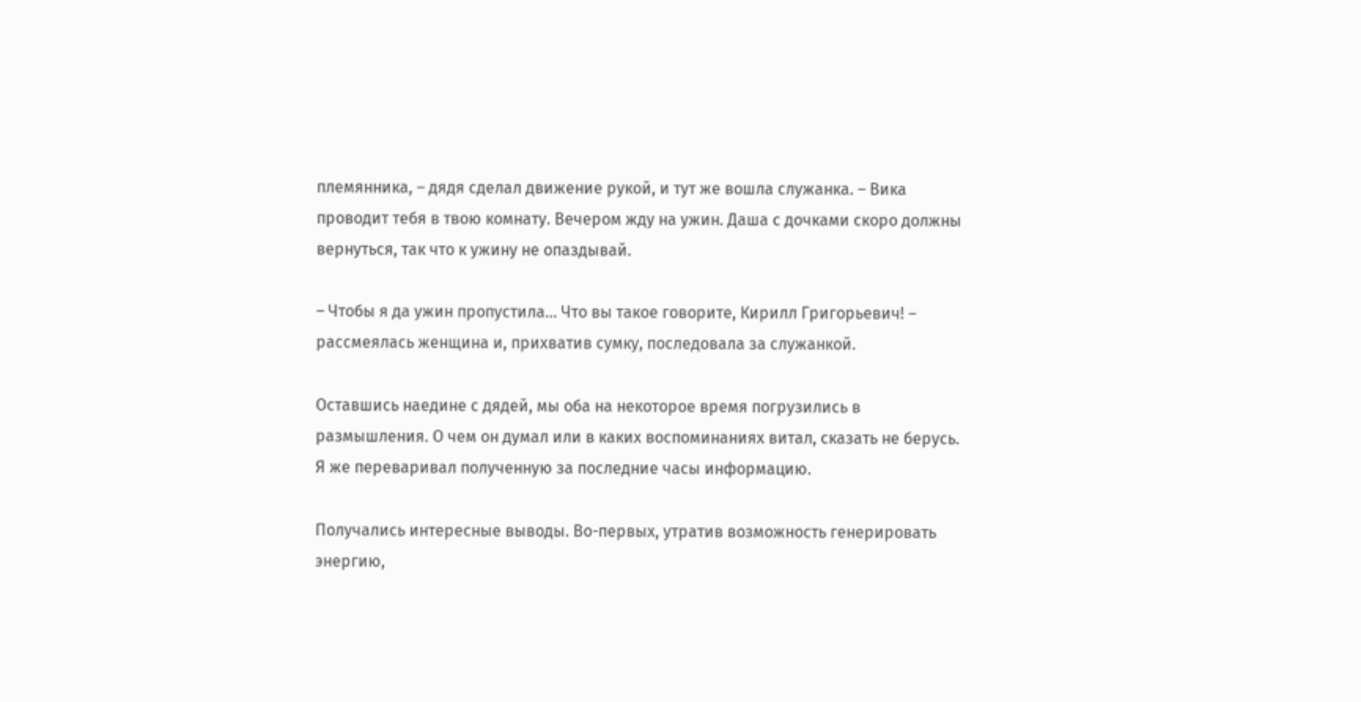племянника, – дядя сделал движение рукой, и тут же вошла служанка. – Вика проводит тебя в твою комнату. Вечером жду на ужин. Даша с дочками скоро должны вернуться, так что к ужину не опаздывай.

– Чтобы я да ужин пропустила… Что вы такое говорите, Кирилл Григорьевич! – рассмеялась женщина и, прихватив сумку, последовала за служанкой.

Оставшись наедине с дядей, мы оба на некоторое время погрузились в размышления. О чем он думал или в каких воспоминаниях витал, сказать не берусь. Я же переваривал полученную за последние часы информацию.

Получались интересные выводы. Во-первых, утратив возможность генерировать энергию,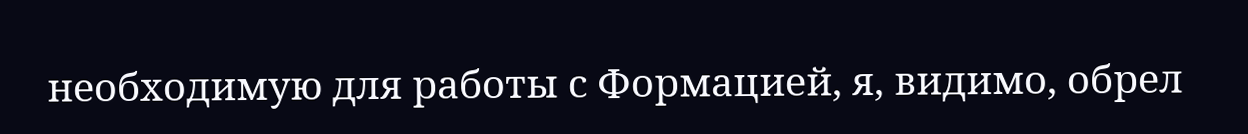необходимую для работы с Формацией, я, видимо, обрел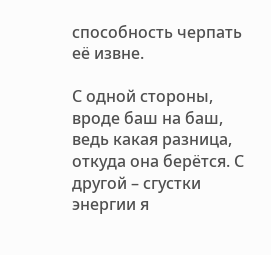способность черпать её извне.

С одной стороны, вроде баш на баш, ведь какая разница, откуда она берётся. С другой – сгустки энергии я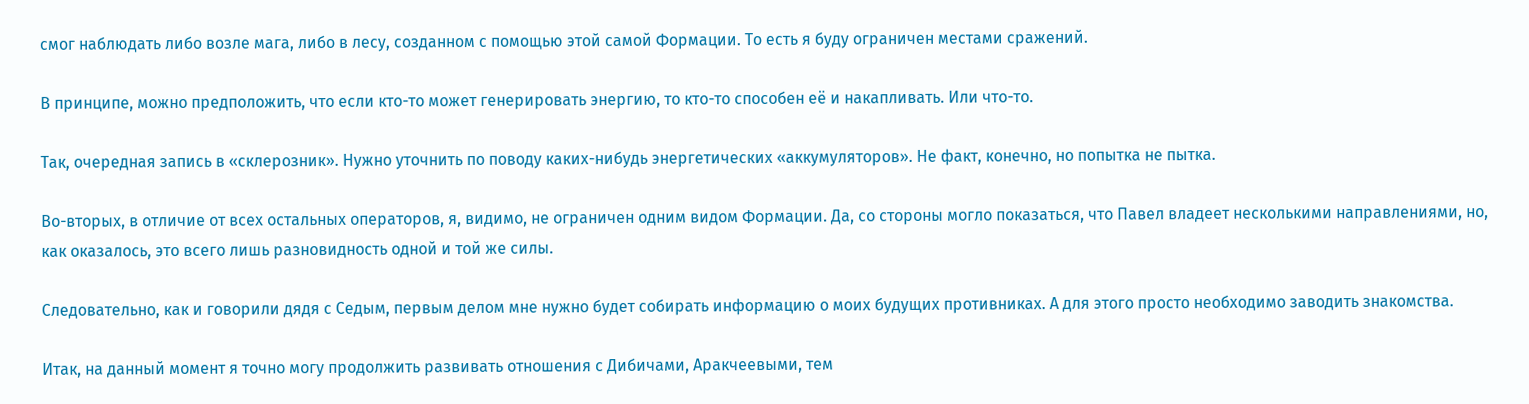смог наблюдать либо возле мага, либо в лесу, созданном с помощью этой самой Формации. То есть я буду ограничен местами сражений.

В принципе, можно предположить, что если кто-то может генерировать энергию, то кто-то способен её и накапливать. Или что-то.

Так, очередная запись в «склерозник». Нужно уточнить по поводу каких-нибудь энергетических «аккумуляторов». Не факт, конечно, но попытка не пытка.

Во-вторых, в отличие от всех остальных операторов, я, видимо, не ограничен одним видом Формации. Да, со стороны могло показаться, что Павел владеет несколькими направлениями, но, как оказалось, это всего лишь разновидность одной и той же силы.

Следовательно, как и говорили дядя с Седым, первым делом мне нужно будет собирать информацию о моих будущих противниках. А для этого просто необходимо заводить знакомства.

Итак, на данный момент я точно могу продолжить развивать отношения с Дибичами, Аракчеевыми, тем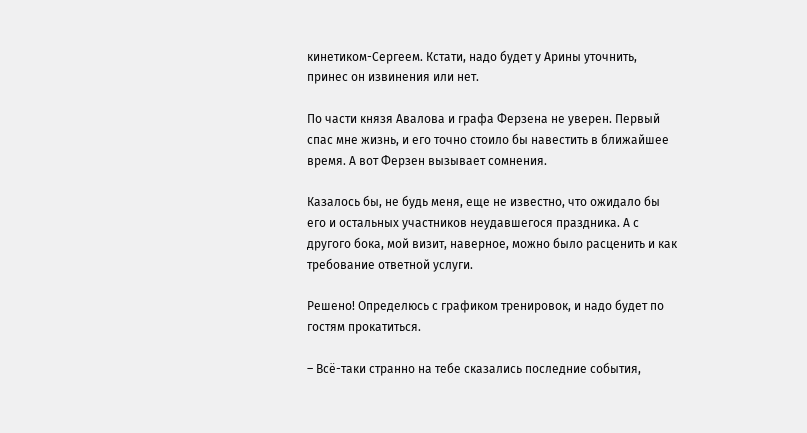кинетиком-Сергеем. Кстати, надо будет у Арины уточнить, принес он извинения или нет.

По части князя Авалова и графа Ферзена не уверен. Первый спас мне жизнь, и его точно стоило бы навестить в ближайшее время. А вот Ферзен вызывает сомнения.

Казалось бы, не будь меня, еще не известно, что ожидало бы его и остальных участников неудавшегося праздника. А с другого бока, мой визит, наверное, можно было расценить и как требование ответной услуги.

Решено! Определюсь с графиком тренировок, и надо будет по гостям прокатиться.

– Всё-таки странно на тебе сказались последние события,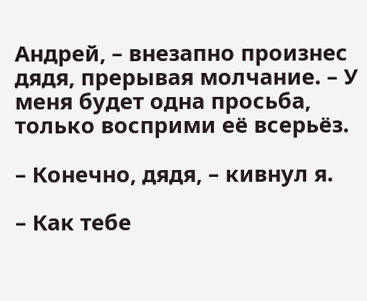Андрей, – внезапно произнес дядя, прерывая молчание. – У меня будет одна просьба, только восприми её всерьёз.

– Конечно, дядя, – кивнул я.

– Как тебе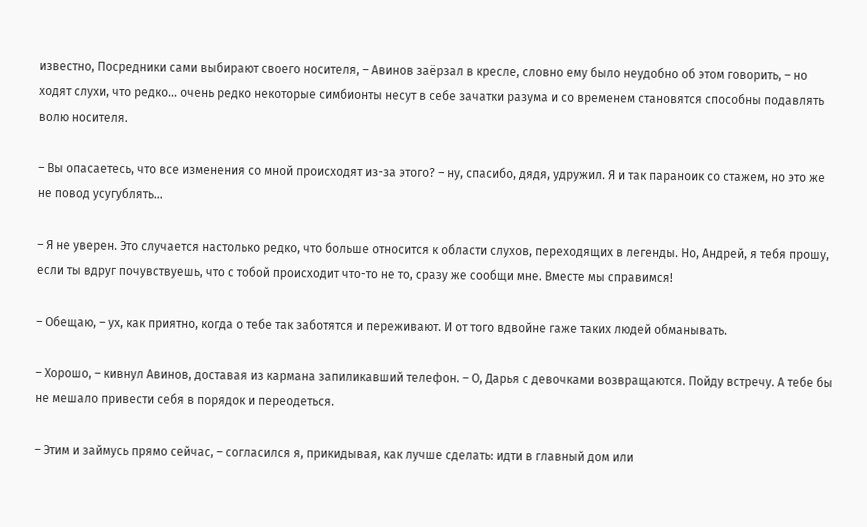известно, Посредники сами выбирают своего носителя, – Авинов заёрзал в кресле, словно ему было неудобно об этом говорить, – но ходят слухи, что редко… очень редко некоторые симбионты несут в себе зачатки разума и со временем становятся способны подавлять волю носителя.

– Вы опасаетесь, что все изменения со мной происходят из-за этого? – ну, спасибо, дядя, удружил. Я и так параноик со стажем, но это же не повод усугублять…

– Я не уверен. Это случается настолько редко, что больше относится к области слухов, переходящих в легенды. Но, Андрей, я тебя прошу, если ты вдруг почувствуешь, что с тобой происходит что-то не то, сразу же сообщи мне. Вместе мы справимся!

– Обещаю, – ух, как приятно, когда о тебе так заботятся и переживают. И от того вдвойне гаже таких людей обманывать.

– Хорошо, – кивнул Авинов, доставая из кармана запиликавший телефон. – О, Дарья с девочками возвращаются. Пойду встречу. А тебе бы не мешало привести себя в порядок и переодеться.

– Этим и займусь прямо сейчас, – согласился я, прикидывая, как лучше сделать: идти в главный дом или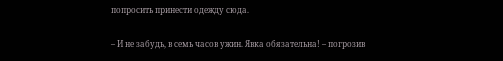попросить принести одежду сюда.

– И не забудь, в семь часов ужин. Явка обязательна! – погрозив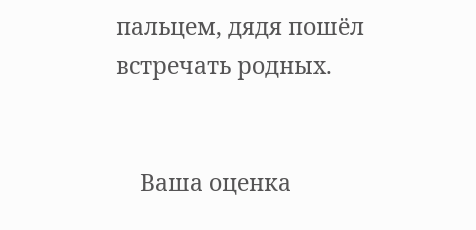пальцем, дядя пошёл встречать родных.


    Ваша оценка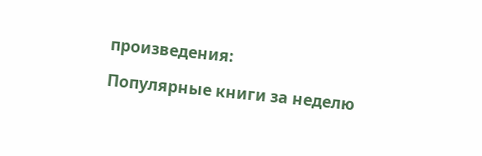произведения:

Популярные книги за неделю